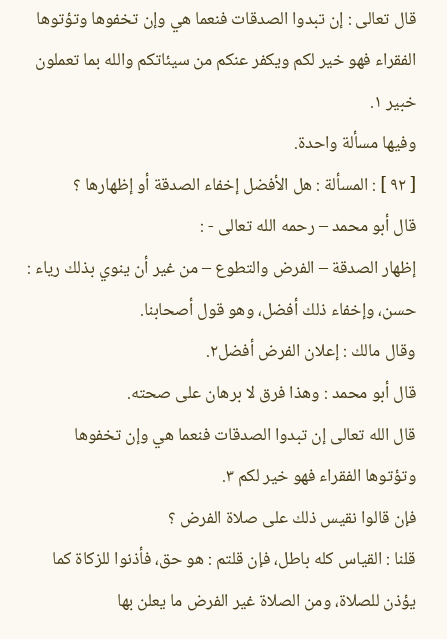قال تعالى : إن تبدوا الصدقات فنعما هي وإن تخفوها وتؤتوها الفقراء فهو خير لكم ويكفر عنكم من سيئاتكم والله بما تعملون خبير ١.
وفيها مسألة واحدة.
[ ٩٢ ] : المسألة : هل الأفضل إخفاء الصدقة أو إظهارها ؟
قال أبو محمد – رحمه الله تعالى - :
إظهار الصدقة – الفرض والتطوع – من غير أن ينوي بذلك رياء : حسن، وإخفاء ذلك أفضل، وهو قول أصحابنا.
وقال مالك : إعلان الفرض أفضل٢.
قال أبو محمد : وهذا فرق لا برهان على صحته.
قال الله تعالى إن تبدوا الصدقات فنعما هي وإن تخفوها وتؤتوها الفقراء فهو خير لكم ٣.
فإن قالوا نقيس ذلك على صلاة الفرض ؟
قلنا : القياس كله باطل، فإن قلتم : هو حق، فأذنوا للزكاة كما يؤذن للصلاة، ومن الصلاة غير الفرض ما يعلن بها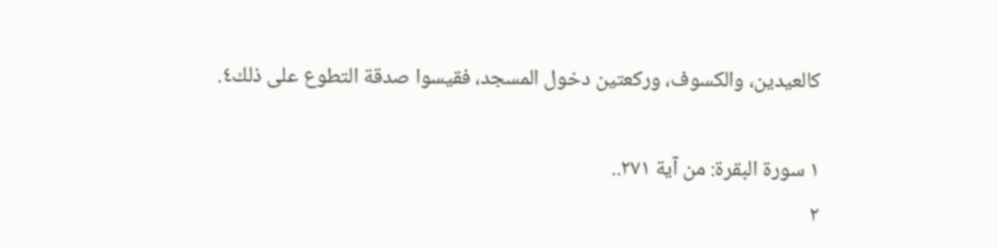كالعيدين، والكسوف، وركعتين دخول المسجد، فقيسوا صدقة التطوع على ذلك٤.

١ سورة البقرة: من آية ٢٧١..
٢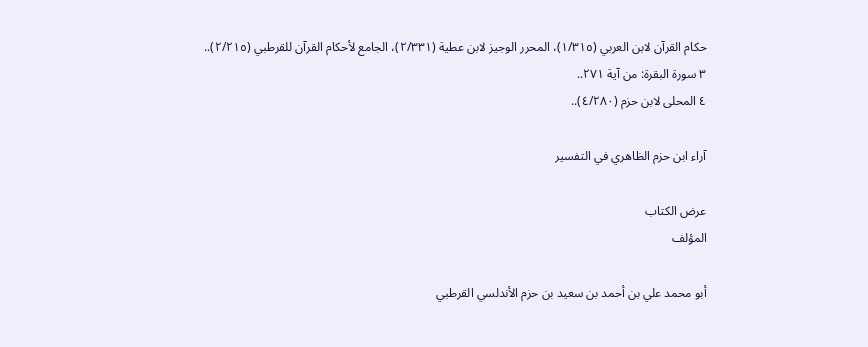حكام القرآن لابن العربي (١/٣١٥)، المحرر الوجيز لابن عطية (٢/٣٣١)، الجامع لأحكام القرآن للقرطبي (٢/٢١٥)..
٣ سورة البقرة: من آية ٢٧١..
٤ المحلى لابن حزم (٤/٢٨٠)..

آراء ابن حزم الظاهري في التفسير

عرض الكتاب
المؤلف

أبو محمد علي بن أحمد بن سعيد بن حزم الأندلسي القرطبي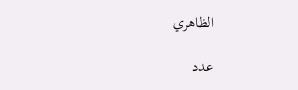الظاهري

عدد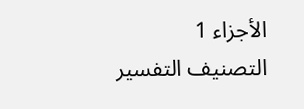الأجزاء 1
التصنيف التفسير